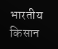भारतीय किसान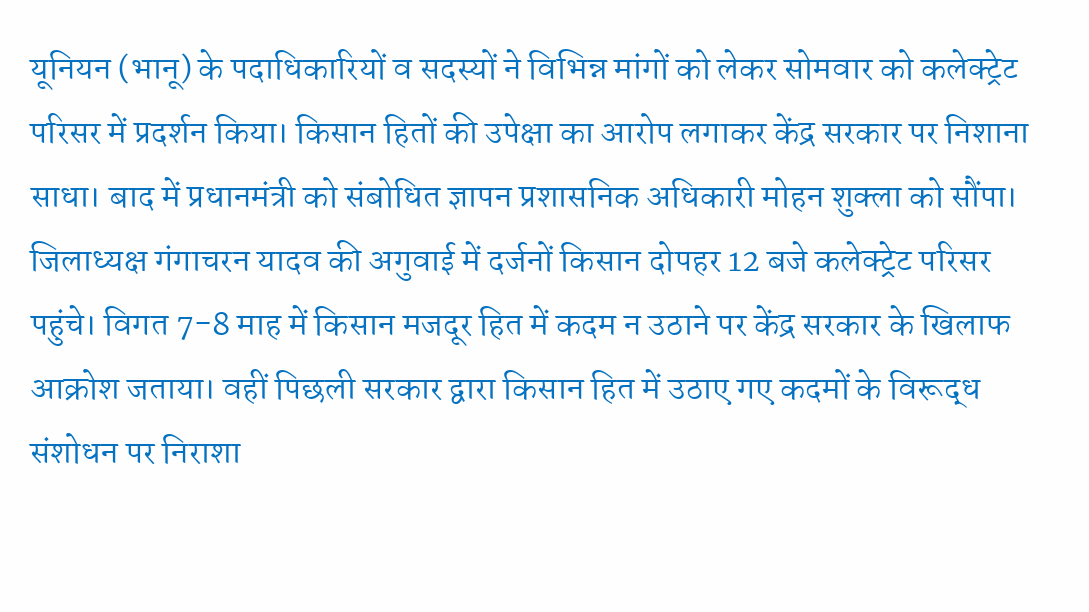यूनियन (भानू) के पदाधिकारियों व सदस्यों ने विभिन्न मांगों को लेकर सोमवार को कलेक्ट्रेट परिसर में प्रदर्शन किया। किसान हितों की उपेक्षा का आरोप लगाकर केंद्र सरकार पर निशाना साधा। बाद में प्रधानमंत्री को संबोधित ज्ञापन प्रशासनिक अधिकारी मोहन शुक्ला को सौंपा।
जिलाध्यक्ष गंगाचरन यादव की अगुवाई में दर्जनों किसान दोपहर 12 बजे कलेक्ट्रेट परिसर पहुंचे। विगत 7-8 माह में किसान मजदूर हित में कदम न उठाने पर केंद्र सरकार के खिलाफ आक्रोश जताया। वहीं पिछली सरकार द्वारा किसान हित में उठाए गए कदमों के विरूद्ध संशोधन पर निराशा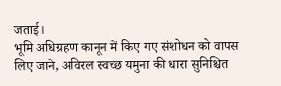जताई।
भूमि अधिग्रहण कानून में किए गए संशोधन को वापस लिए जाने, अविरल स्वच्छ यमुना की धारा सुनिश्चित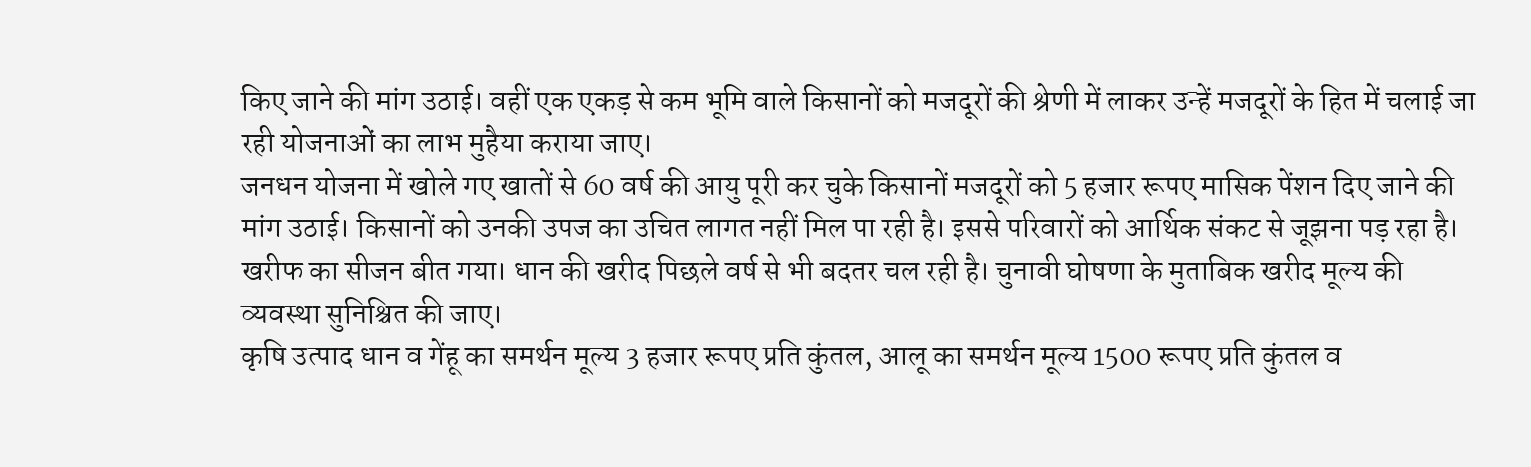किए जाने की मांग उठाई। वहीं एक एकड़ से कम भूमि वाले किसानों को मजदूरों की श्रेणी में लाकर उन्हें मजदूरों के हित में चलाई जा रही योजनाओं का लाभ मुहैया कराया जाए।
जनधन योजना में खोले गए खातों से 60 वर्ष की आयु पूरी कर चुके किसानों मजदूरों को 5 हजार रूपए मासिक पेंशन दिए जाने की मांग उठाई। किसानों को उनकी उपज का उचित लागत नहीं मिल पा रही है। इससे परिवारों को आर्थिक संकट से जूझना पड़ रहा है। खरीफ का सीजन बीत गया। धान की खरीद पिछले वर्ष से भी बदतर चल रही है। चुनावी घोषणा के मुताबिक खरीद मूल्य की व्यवस्था सुनिश्चित की जाए।
कृषि उत्पाद धान व गेंहू का समर्थन मूल्य 3 हजार रूपए प्रति कुंतल, आलू का समर्थन मूल्य 1500 रूपए प्रति कुंतल व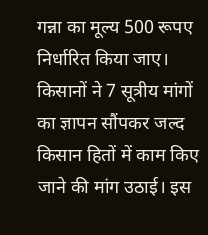गन्ना का मूल्य 500 रूपए निर्धारित किया जाए। किसानों ने 7 सूत्रीय मांगों का ज्ञापन सौंपकर जल्द किसान हितों में काम किए जाने की मांग उठाई। इस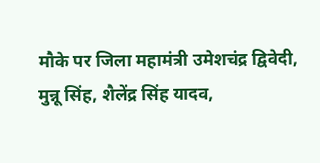मौके पर जिला महामंत्री उमेशचंद्र द्विवेदी, मुन्नू सिंह, शैलेंद्र सिंह यादव,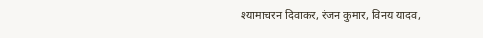श्यामाचरन दिवाकर, रंजन कुमार, विनय यादव,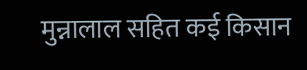मुन्नालाल सहित कई किसान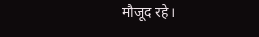मौजूद रहे।